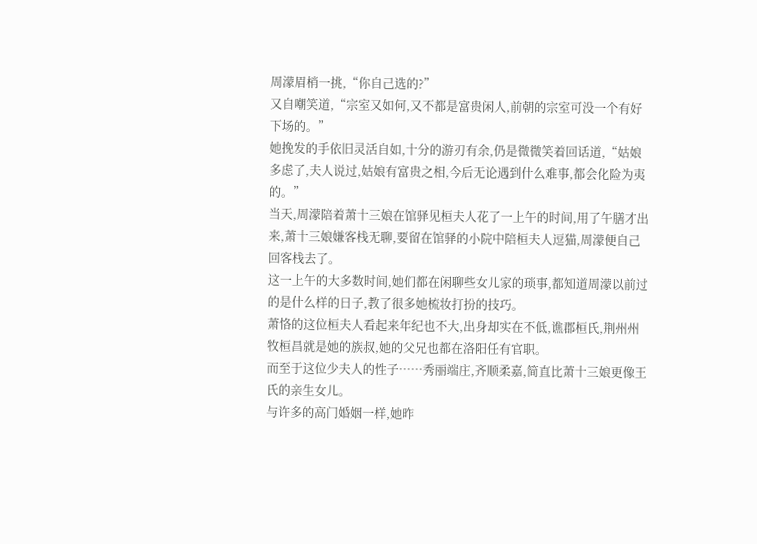周濛眉梢一挑,“你自己选的?”
又自嘲笑道,“宗室又如何,又不都是富贵闲人,前朝的宗室可没一个有好下场的。”
她挽发的手依旧灵活自如,十分的游刃有余,仍是微微笑着回话道,“姑娘多虑了,夫人说过,姑娘有富贵之相,今后无论遇到什么难事,都会化险为夷的。”
当天,周濛陪着萧十三娘在馆驿见桓夫人花了一上午的时间,用了午膳才出来,萧十三娘嫌客栈无聊,要留在馆驿的小院中陪桓夫人逗猫,周濛便自己回客栈去了。
这一上午的大多数时间,她们都在闲聊些女儿家的琐事,都知道周濛以前过的是什么样的日子,教了很多她梳妆打扮的技巧。
萧恪的这位桓夫人看起来年纪也不大,出身却实在不低,谯郡桓氏,荆州州牧桓昌就是她的族叔,她的父兄也都在洛阳任有官职。
而至于这位少夫人的性子……秀丽端庄,齐顺柔嘉,简直比萧十三娘更像王氏的亲生女儿。
与许多的高门婚姻一样,她昨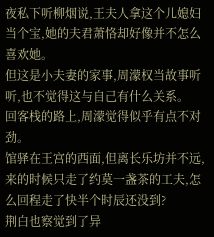夜私下听柳烟说,王夫人拿这个儿媳妇当个宝,她的夫君萧恪却好像并不怎么喜欢她。
但这是小夫妻的家事,周濛权当故事听听,也不觉得这与自己有什么关系。
回客栈的路上,周濛觉得似乎有点不对劲。
馆驿在王宫的西面,但离长乐坊并不远,来的时候只走了约莫一盏茶的工夫,怎么回程走了快半个时辰还没到?
荆白也察觉到了异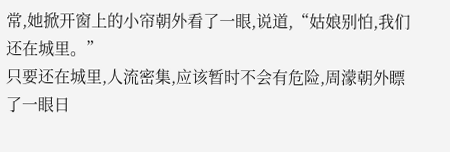常,她掀开窗上的小帘朝外看了一眼,说道,“姑娘别怕,我们还在城里。”
只要还在城里,人流密集,应该暂时不会有危险,周濛朝外瞟了一眼日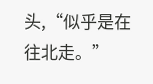头,“似乎是在往北走。”